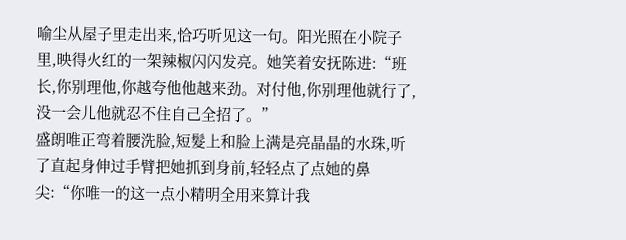喻尘从屋子里走出来,恰巧听见这一句。阳光照在小院子里,映得火红的一架辣椒闪闪发亮。她笑着安抚陈进:“班长,你别理他,你越夸他他越来劲。对付他,你别理他就行了,没一会儿他就忍不住自己全招了。”
盛朗唯正弯着腰洗脸,短髮上和脸上满是亮晶晶的水珠,听了直起身伸过手臂把她抓到身前,轻轻点了点她的鼻尖:“你唯一的这一点小精明全用来算计我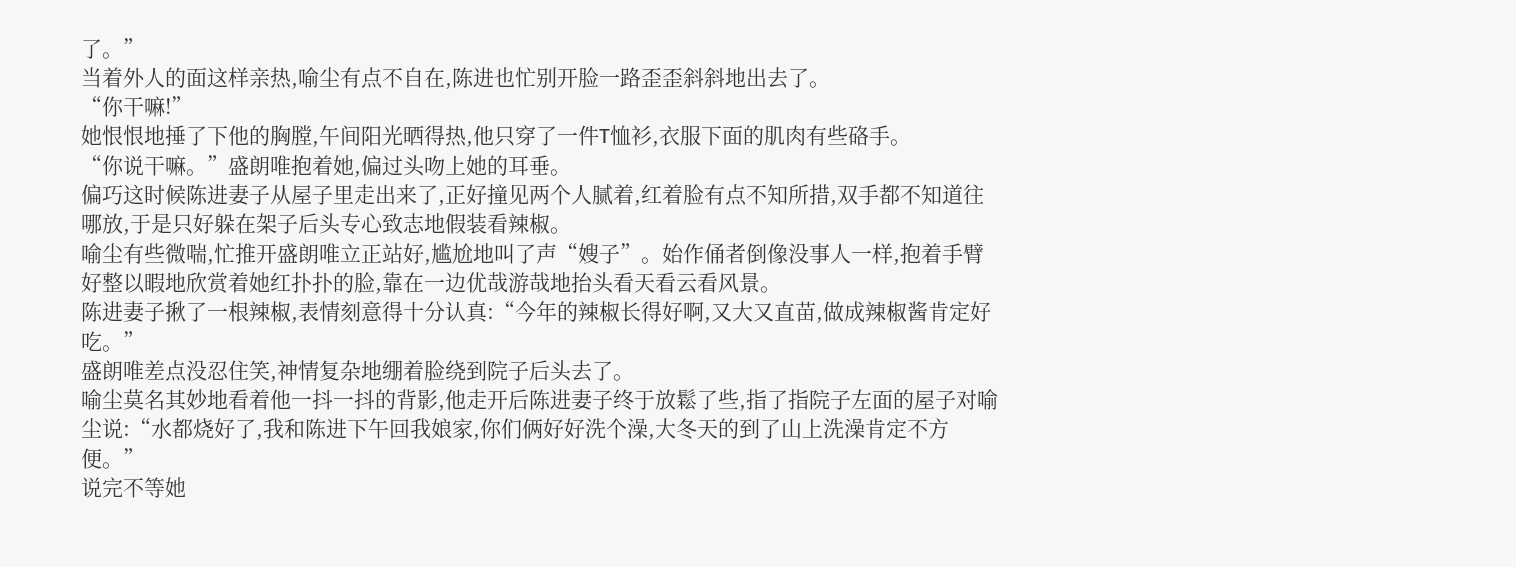了。”
当着外人的面这样亲热,喻尘有点不自在,陈进也忙别开脸一路歪歪斜斜地出去了。
“你干嘛!”
她恨恨地捶了下他的胸膛,午间阳光晒得热,他只穿了一件T恤衫,衣服下面的肌肉有些硌手。
“你说干嘛。”盛朗唯抱着她,偏过头吻上她的耳垂。
偏巧这时候陈进妻子从屋子里走出来了,正好撞见两个人腻着,红着脸有点不知所措,双手都不知道往哪放,于是只好躲在架子后头专心致志地假装看辣椒。
喻尘有些微喘,忙推开盛朗唯立正站好,尴尬地叫了声“嫂子”。始作俑者倒像没事人一样,抱着手臂好整以暇地欣赏着她红扑扑的脸,靠在一边优哉游哉地抬头看天看云看风景。
陈进妻子揪了一根辣椒,表情刻意得十分认真:“今年的辣椒长得好啊,又大又直苗,做成辣椒酱肯定好吃。”
盛朗唯差点没忍住笑,神情复杂地绷着脸绕到院子后头去了。
喻尘莫名其妙地看着他一抖一抖的背影,他走开后陈进妻子终于放鬆了些,指了指院子左面的屋子对喻尘说:“水都烧好了,我和陈进下午回我娘家,你们俩好好洗个澡,大冬天的到了山上洗澡肯定不方便。”
说完不等她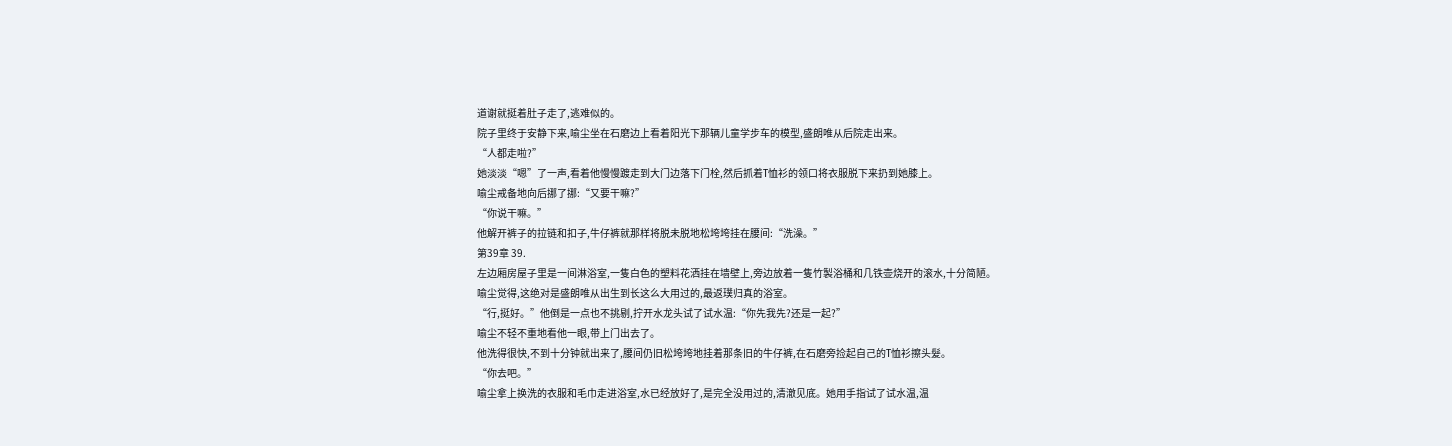道谢就挺着肚子走了,逃难似的。
院子里终于安静下来,喻尘坐在石磨边上看着阳光下那辆儿童学步车的模型,盛朗唯从后院走出来。
“人都走啦?”
她淡淡“嗯”了一声,看着他慢慢踱走到大门边落下门栓,然后抓着T恤衫的领口将衣服脱下来扔到她膝上。
喻尘戒备地向后挪了挪:“又要干嘛?”
“你说干嘛。”
他解开裤子的拉链和扣子,牛仔裤就那样将脱未脱地松垮垮挂在腰间:“洗澡。”
第39章 39.
左边厢房屋子里是一间淋浴室,一隻白色的塑料花洒挂在墙壁上,旁边放着一隻竹製浴桶和几铁壶烧开的滚水,十分简陋。
喻尘觉得,这绝对是盛朗唯从出生到长这么大用过的,最返璞归真的浴室。
“行,挺好。”他倒是一点也不挑剔,拧开水龙头试了试水温:“你先我先?还是一起?”
喻尘不轻不重地看他一眼,带上门出去了。
他洗得很快,不到十分钟就出来了,腰间仍旧松垮垮地挂着那条旧的牛仔裤,在石磨旁捡起自己的T恤衫擦头髮。
“你去吧。”
喻尘拿上换洗的衣服和毛巾走进浴室,水已经放好了,是完全没用过的,清澈见底。她用手指试了试水温,温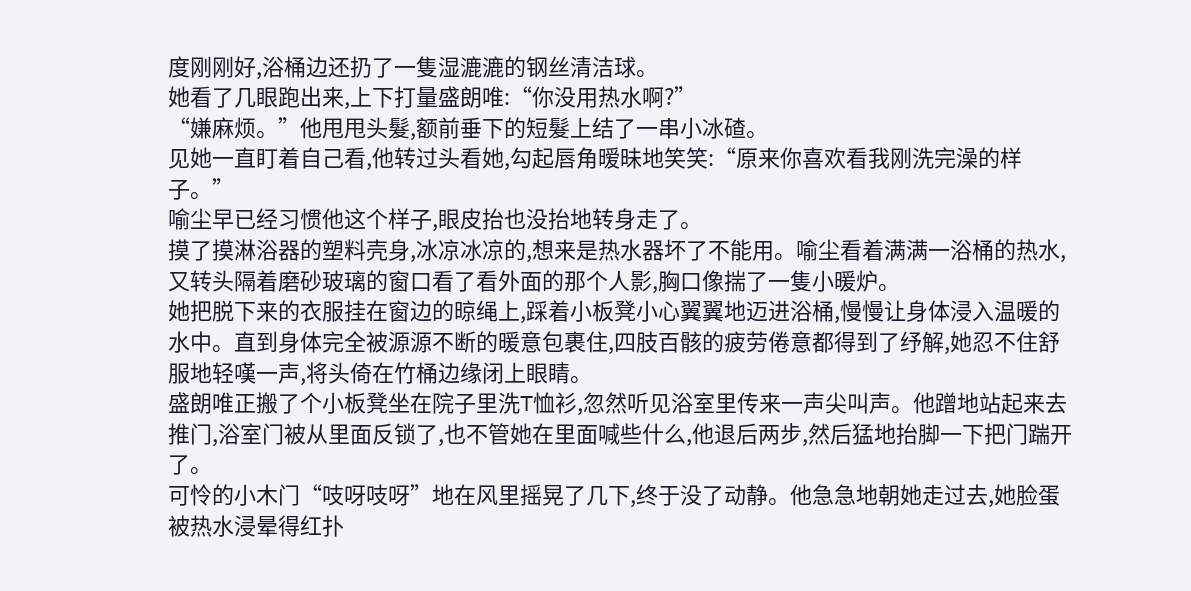度刚刚好,浴桶边还扔了一隻湿漉漉的钢丝清洁球。
她看了几眼跑出来,上下打量盛朗唯:“你没用热水啊?”
“嫌麻烦。”他甩甩头髮,额前垂下的短髮上结了一串小冰碴。
见她一直盯着自己看,他转过头看她,勾起唇角暧昧地笑笑:“原来你喜欢看我刚洗完澡的样子。”
喻尘早已经习惯他这个样子,眼皮抬也没抬地转身走了。
摸了摸淋浴器的塑料壳身,冰凉冰凉的,想来是热水器坏了不能用。喻尘看着满满一浴桶的热水,又转头隔着磨砂玻璃的窗口看了看外面的那个人影,胸口像揣了一隻小暖炉。
她把脱下来的衣服挂在窗边的晾绳上,踩着小板凳小心翼翼地迈进浴桶,慢慢让身体浸入温暖的水中。直到身体完全被源源不断的暖意包裹住,四肢百骸的疲劳倦意都得到了纾解,她忍不住舒服地轻嘆一声,将头倚在竹桶边缘闭上眼睛。
盛朗唯正搬了个小板凳坐在院子里洗T恤衫,忽然听见浴室里传来一声尖叫声。他蹭地站起来去推门,浴室门被从里面反锁了,也不管她在里面喊些什么,他退后两步,然后猛地抬脚一下把门踹开了。
可怜的小木门“吱呀吱呀”地在风里摇晃了几下,终于没了动静。他急急地朝她走过去,她脸蛋被热水浸晕得红扑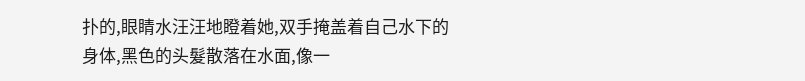扑的,眼睛水汪汪地瞪着她,双手掩盖着自己水下的身体,黑色的头髮散落在水面,像一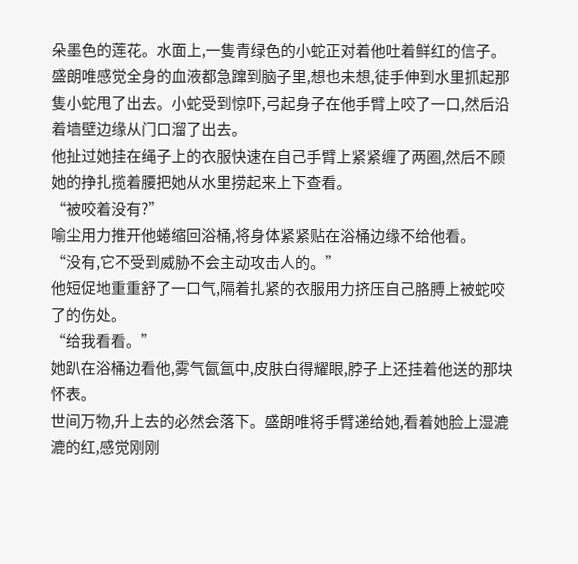朵墨色的莲花。水面上,一隻青绿色的小蛇正对着他吐着鲜红的信子。
盛朗唯感觉全身的血液都急蹿到脑子里,想也未想,徒手伸到水里抓起那隻小蛇甩了出去。小蛇受到惊吓,弓起身子在他手臂上咬了一口,然后沿着墙壁边缘从门口溜了出去。
他扯过她挂在绳子上的衣服快速在自己手臂上紧紧缠了两圈,然后不顾她的挣扎揽着腰把她从水里捞起来上下查看。
“被咬着没有?”
喻尘用力推开他蜷缩回浴桶,将身体紧紧贴在浴桶边缘不给他看。
“没有,它不受到威胁不会主动攻击人的。”
他短促地重重舒了一口气,隔着扎紧的衣服用力挤压自己胳膊上被蛇咬了的伤处。
“给我看看。”
她趴在浴桶边看他,雾气氤氲中,皮肤白得耀眼,脖子上还挂着他送的那块怀表。
世间万物,升上去的必然会落下。盛朗唯将手臂递给她,看着她脸上湿漉漉的红,感觉刚刚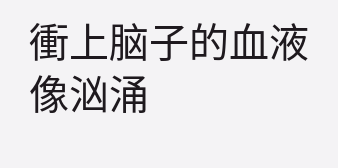衝上脑子的血液像汹涌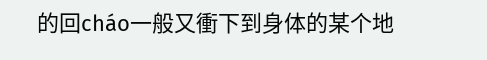的回cháo一般又衝下到身体的某个地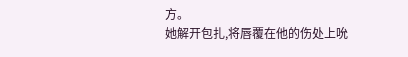方。
她解开包扎,将唇覆在他的伤处上吮